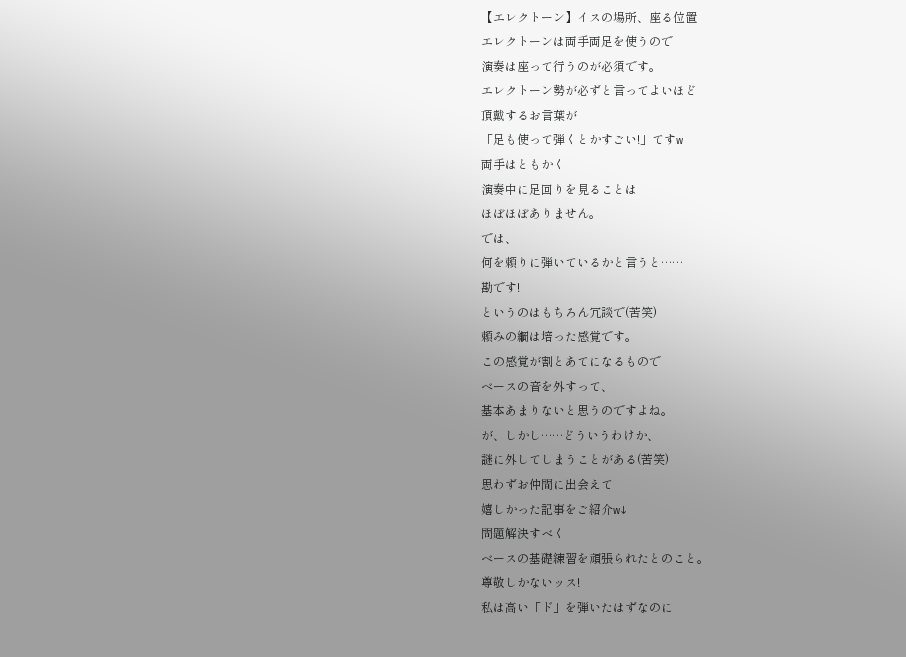【エレクトーン】イスの場所、座る位置
エレクトーンは両手両足を使うので
演奏は座って行うのが必須です。
エレクトーン勢が必ずと言ってよいほど
頂戴するお言葉が
「足も使って弾くとかすごい!」てすw
両手はともかく
演奏中に足回りを見ることは
ほぼほぼありません。
では、
何を頼りに弾いているかと言うと……
勘です!
というのはもちろん冗談で(苦笑)
頼みの綱は培った感覚です。
この感覚が割とあてになるもので
ベースの音を外すって、
基本あまりないと思うのですよね。
が、しかし……どういうわけか、
謎に外してしまうことがある(苦笑)
思わずお仲間に出会えて
嬉しかった記事をご紹介w↓
問題解決すべく
ベースの基礎練習を頑張られたとのこと。
尊敬しかないッス!
私は高い「ド」を弾いたはずなのに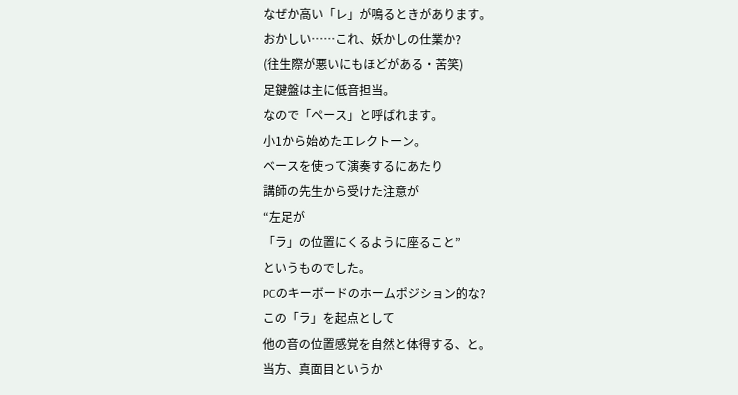なぜか高い「レ」が鳴るときがあります。
おかしい……これ、妖かしの仕業か?
(往生際が悪いにもほどがある・苦笑)
足鍵盤は主に低音担当。
なので「ペース」と呼ばれます。
小1から始めたエレクトーン。
ベースを使って演奏するにあたり
講師の先生から受けた注意が
“左足が
「ラ」の位置にくるように座ること”
というものでした。
PCのキーボードのホームポジション的な?
この「ラ」を起点として
他の音の位置感覚を自然と体得する、と。
当方、真面目というか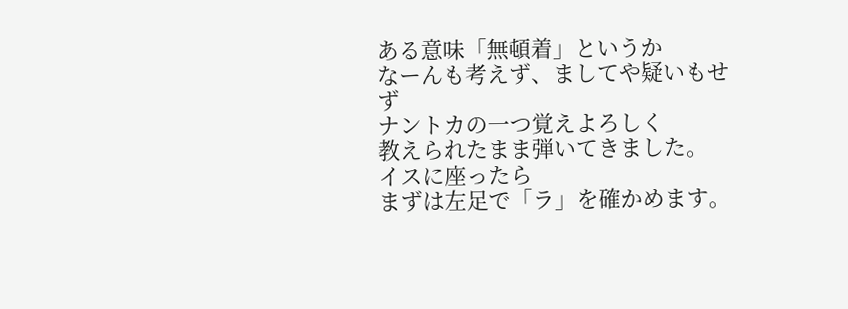ある意味「無頓着」というか
なーんも考えず、ましてや疑いもせず
ナントカの一つ覚えよろしく
教えられたまま弾いてきました。
イスに座ったら
まずは左足で「ラ」を確かめます。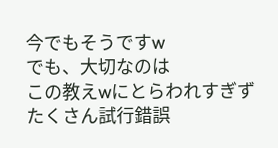今でもそうですw
でも、大切なのは
この教えwにとらわれすぎず
たくさん試行錯誤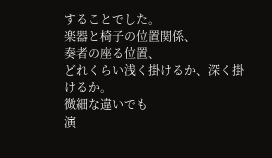することでした。
楽器と椅子の位置関係、
奏者の座る位置、
どれくらい浅く掛けるか、深く掛けるか。
微細な違いでも
演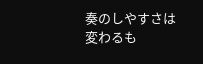奏のしやすさは変わるも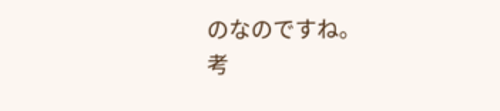のなのですね。
考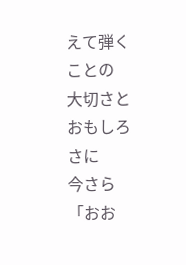えて弾くことの
大切さとおもしろさに
今さら「おお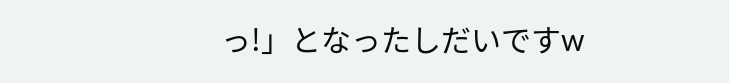っ!」となったしだいですw